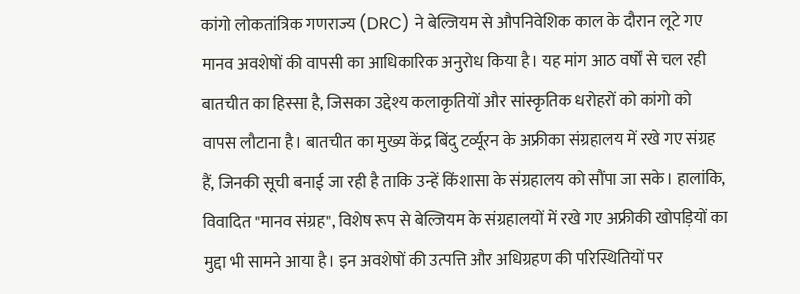कांगो लोकतांत्रिक गणराज्य (DRC) ने बेल्जियम से औपनिवेशिक काल के दौरान लूटे गए मानव अवशेषों की वापसी का आधिकारिक अनुरोध किया है। यह मांग आठ वर्षों से चल रही बातचीत का हिस्सा है, जिसका उद्देश्य कलाकृतियों और सांस्कृतिक धरोहरों को कांगो को वापस लौटाना है। बातचीत का मुख्य केंद्र बिंदु टर्व्यूरन के अफ्रीका संग्रहालय में रखे गए संग्रह हैं, जिनकी सूची बनाई जा रही है ताकि उन्हें किंशासा के संग्रहालय को सौंपा जा सके। हालांकि, विवादित "मानव संग्रह", विशेष रूप से बेल्जियम के संग्रहालयों में रखे गए अफ्रीकी खोपड़ियों का मुद्दा भी सामने आया है। इन अवशेषों की उत्पत्ति और अधिग्रहण की परिस्थितियों पर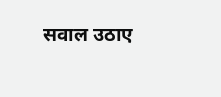सवाल उठाए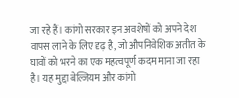जा रहे हैं। कांगो सरकार इन अवशेषों को अपने देश वापस लाने के लिए दृढ़ है, जो औपनिवेशिक अतीत के घावों को भरने का एक महत्वपूर्ण कदम माना जा रहा है। यह मुद्दा बेल्जियम और कांगो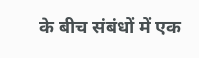के बीच संबंधों में एक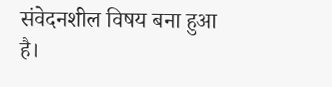संवेदनशील विषय बना हुआ है।